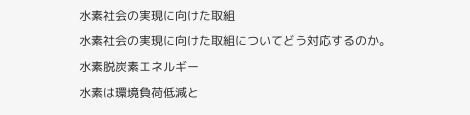水素社会の実現に向けた取組
水素社会の実現に向けた取組についてどう対応するのか。
水素脱炭素エネルギー
水素は環境負荷低減と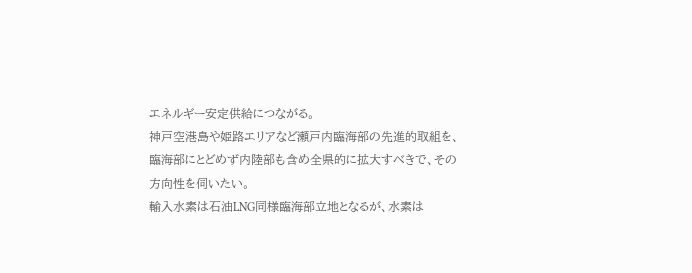エネルギー安定供給につながる。
神戸空港島や姫路エリアなど瀬戸内臨海部の先進的取組を、臨海部にとどめず内陸部も含め全県的に拡大すべきで、その方向性を伺いたい。
輸入水素は石油LNG同様臨海部立地となるが、水素は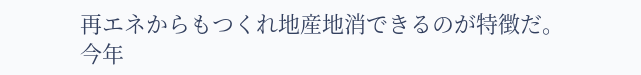再エネからもつくれ地産地消できるのが特徴だ。
今年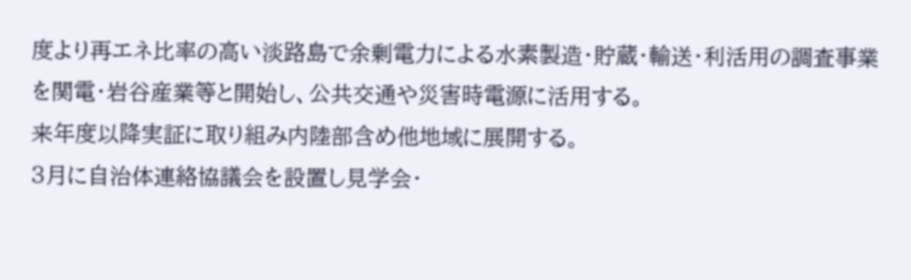度より再エネ比率の高い淡路島で余剰電力による水素製造・貯蔵・輸送・利活用の調査事業を関電・岩谷産業等と開始し、公共交通や災害時電源に活用する。
来年度以降実証に取り組み内陸部含め他地域に展開する。
3月に自治体連絡協議会を設置し見学会・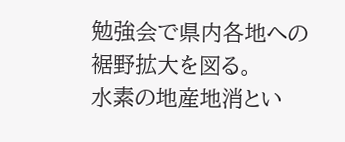勉強会で県内各地への裾野拡大を図る。
水素の地産地消とい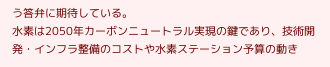う答弁に期待している。
水素は2050年カーボンニュートラル実現の鍵であり、技術開発・インフラ整備のコストや水素ステーション予算の動き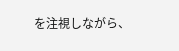を注視しながら、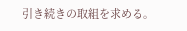引き続きの取組を求める。